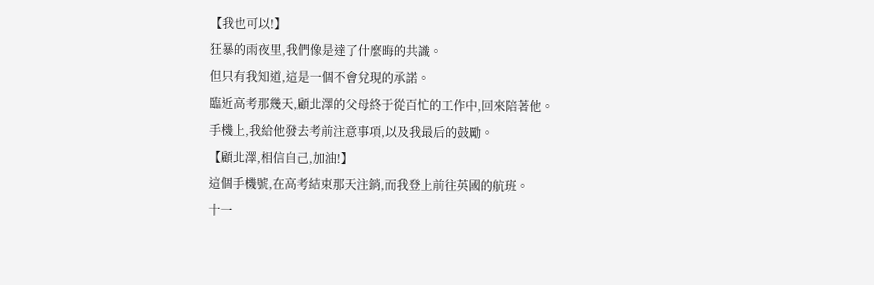【我也可以!】
狂暴的雨夜里,我們像是達了什麼晦的共識。
但只有我知道,這是一個不會兌現的承諾。
臨近高考那幾天,顧北澤的父母終于從百忙的工作中,回來陪著他。
手機上,我給他發去考前注意事項,以及我最后的鼓勵。
【顧北澤,相信自己,加油!】
這個手機號,在高考結束那天注銷,而我登上前往英國的航班。
十一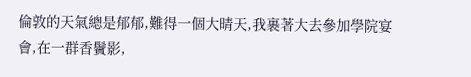倫敦的天氣總是郁郁,難得一個大晴天,我裹著大去參加學院宴會,在一群香鬢影,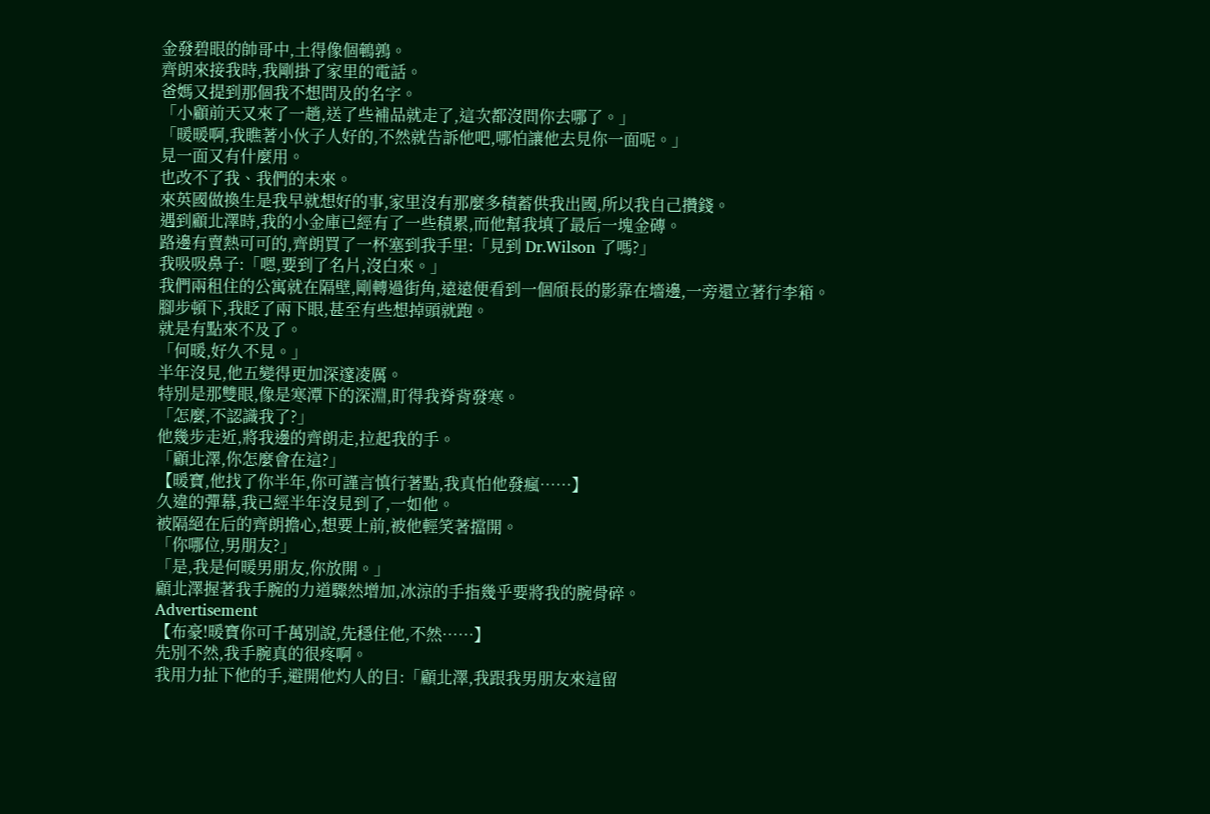金發碧眼的帥哥中,土得像個鵪鶉。
齊朗來接我時,我剛掛了家里的電話。
爸媽又提到那個我不想問及的名字。
「小顧前天又來了一趟,送了些補品就走了,這次都沒問你去哪了。」
「暖暖啊,我瞧著小伙子人好的,不然就告訴他吧,哪怕讓他去見你一面呢。」
見一面又有什麼用。
也改不了我、我們的未來。
來英國做換生是我早就想好的事,家里沒有那麼多積蓄供我出國,所以我自己攢錢。
遇到顧北澤時,我的小金庫已經有了一些積累,而他幫我填了最后一塊金磚。
路邊有賣熱可可的,齊朗買了一杯塞到我手里:「見到 Dr.Wilson 了嗎?」
我吸吸鼻子:「嗯,要到了名片,沒白來。」
我們兩租住的公寓就在隔壁,剛轉過街角,遠遠便看到一個頎長的影靠在墻邊,一旁還立著行李箱。
腳步頓下,我眨了兩下眼,甚至有些想掉頭就跑。
就是有點來不及了。
「何暖,好久不見。」
半年沒見,他五變得更加深邃凌厲。
特別是那雙眼,像是寒潭下的深淵,盯得我脊背發寒。
「怎麼,不認識我了?」
他幾步走近,將我邊的齊朗走,拉起我的手。
「顧北澤,你怎麼會在這?」
【暖寶,他找了你半年,你可謹言慎行著點,我真怕他發瘋……】
久違的彈幕,我已經半年沒見到了,一如他。
被隔絕在后的齊朗擔心,想要上前,被他輕笑著擋開。
「你哪位,男朋友?」
「是,我是何暖男朋友,你放開。」
顧北澤握著我手腕的力道驟然增加,冰涼的手指幾乎要將我的腕骨碎。
Advertisement
【布豪!暖寶你可千萬別說,先穩住他,不然……】
先別不然,我手腕真的很疼啊。
我用力扯下他的手,避開他灼人的目:「顧北澤,我跟我男朋友來這留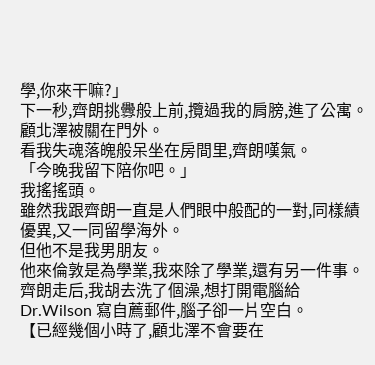學,你來干嘛?」
下一秒,齊朗挑釁般上前,攬過我的肩膀,進了公寓。
顧北澤被關在門外。
看我失魂落魄般呆坐在房間里,齊朗嘆氣。
「今晚我留下陪你吧。」
我搖搖頭。
雖然我跟齊朗一直是人們眼中般配的一對,同樣績優異,又一同留學海外。
但他不是我男朋友。
他來倫敦是為學業,我來除了學業,還有另一件事。
齊朗走后,我胡去洗了個澡,想打開電腦給 Dr.Wilson 寫自薦郵件,腦子卻一片空白。
【已經幾個小時了,顧北澤不會要在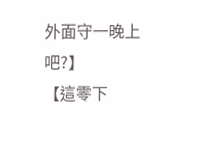外面守一晚上吧?】
【這零下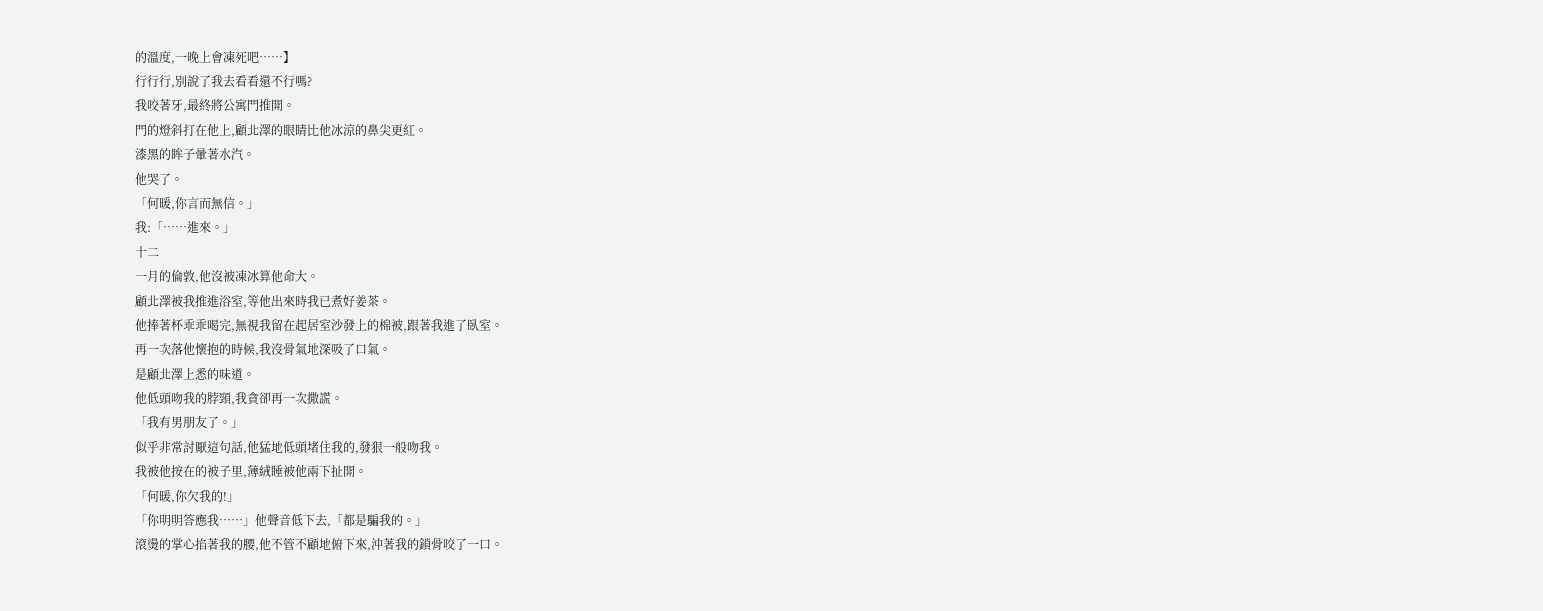的溫度,一晚上會凍死吧……】
行行行,別說了我去看看還不行嗎?
我咬著牙,最終將公寓門推開。
門的燈斜打在他上,顧北澤的眼睛比他冰涼的鼻尖更紅。
漆黑的眸子暈著水汽。
他哭了。
「何暖,你言而無信。」
我:「……進來。」
十二
一月的倫敦,他沒被凍冰算他命大。
顧北澤被我推進浴室,等他出來時我已煮好姜茶。
他捧著杯乖乖喝完,無視我留在起居室沙發上的棉被,跟著我進了臥室。
再一次落他懷抱的時候,我沒骨氣地深吸了口氣。
是顧北澤上悉的味道。
他低頭吻我的脖頸,我貪卻再一次撒謊。
「我有男朋友了。」
似乎非常討厭這句話,他猛地低頭堵住我的,發狠一般吻我。
我被他按在的被子里,薄絨睡被他兩下扯開。
「何暖,你欠我的!」
「你明明答應我……」他聲音低下去,「都是騙我的。」
滾燙的掌心掐著我的腰,他不管不顧地俯下來,沖著我的鎖骨咬了一口。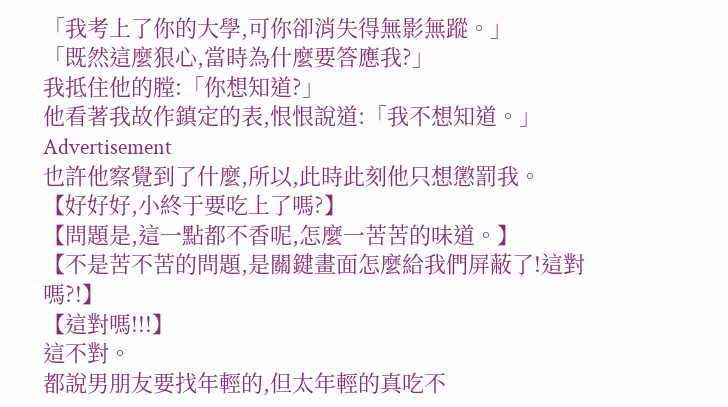「我考上了你的大學,可你卻消失得無影無蹤。」
「既然這麼狠心,當時為什麼要答應我?」
我抵住他的膛:「你想知道?」
他看著我故作鎮定的表,恨恨說道:「我不想知道。」
Advertisement
也許他察覺到了什麼,所以,此時此刻他只想懲罰我。
【好好好,小終于要吃上了嗎?】
【問題是,這一點都不香呢,怎麼一苦苦的味道。】
【不是苦不苦的問題,是關鍵畫面怎麼給我們屏蔽了!這對嗎?!】
【這對嗎!!!】
這不對。
都說男朋友要找年輕的,但太年輕的真吃不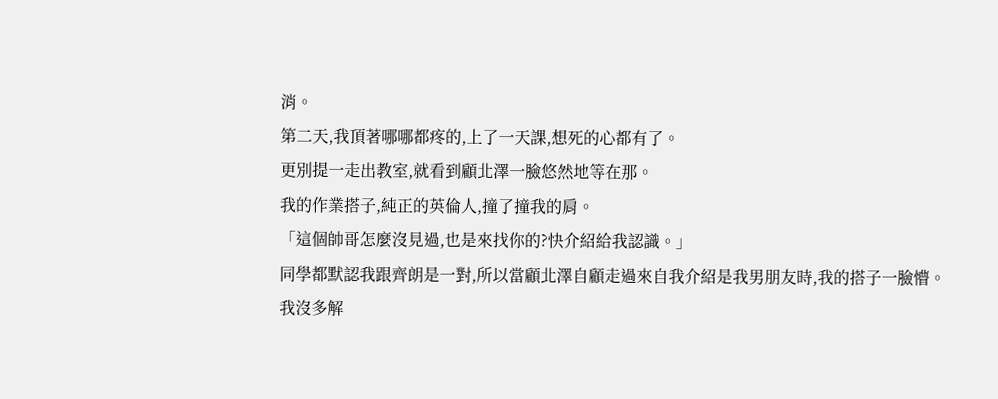消。
第二天,我頂著哪哪都疼的,上了一天課,想死的心都有了。
更別提一走出教室,就看到顧北澤一臉悠然地等在那。
我的作業搭子,純正的英倫人,撞了撞我的肩。
「這個帥哥怎麼沒見過,也是來找你的?快介紹給我認識。」
同學都默認我跟齊朗是一對,所以當顧北澤自顧走過來自我介紹是我男朋友時,我的搭子一臉懵。
我沒多解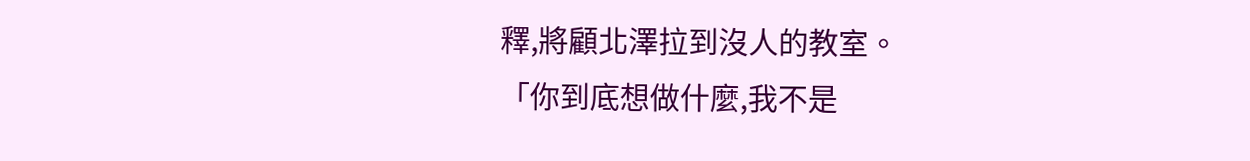釋,將顧北澤拉到沒人的教室。
「你到底想做什麼,我不是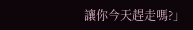讓你今天趕走嗎?」